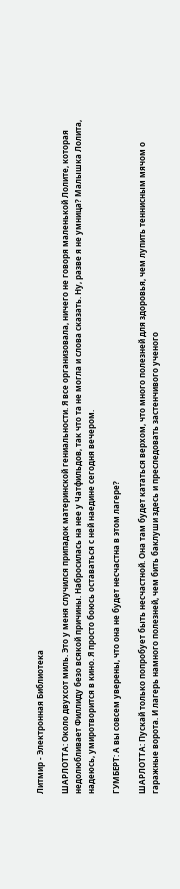Литмир - Электронная Библиотека

ШАРЛОТТА: Около двухсот миль. Это у меня случился припадок материнской гениальности. Я все организовала, ничего не говоря маленькой Лолите, которая недолюбливает Филлиду безо всякой причины. Набросилась на нее у Чатфильдов, так что та не могла и слова сказать. Ну, разве я не умница? Малышка Лолита, надеюсь, умиротворится в кино. Я просто боюсь оставаться с ней наедине сегодня вечером.

ГУМБЕРТ: А вы совсем уверены, что она не будет несчастна в этом лагере?

ШАРЛОТТА: Пускай только попробует быть несчастной. Она там будет кататься верхом, что много полезней для здоровья, чем лупить теннисным мячом о гаражные ворота. И лагерь намного полезней, чем бить баклуши здесь и преследовать застенчивого ученого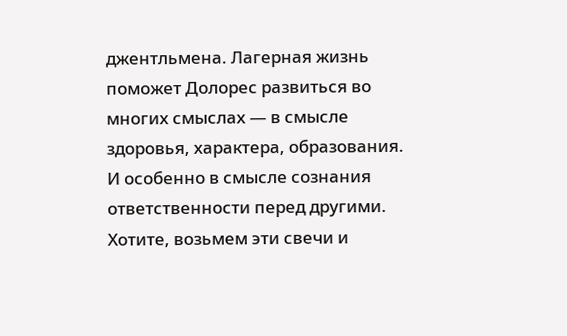джентльмена. Лагерная жизнь поможет Долорес развиться во многих смыслах — в смысле здоровья, характера, образования. И особенно в смысле сознания ответственности перед другими. Хотите, возьмем эти свечи и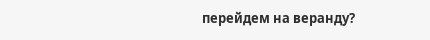перейдем на веранду?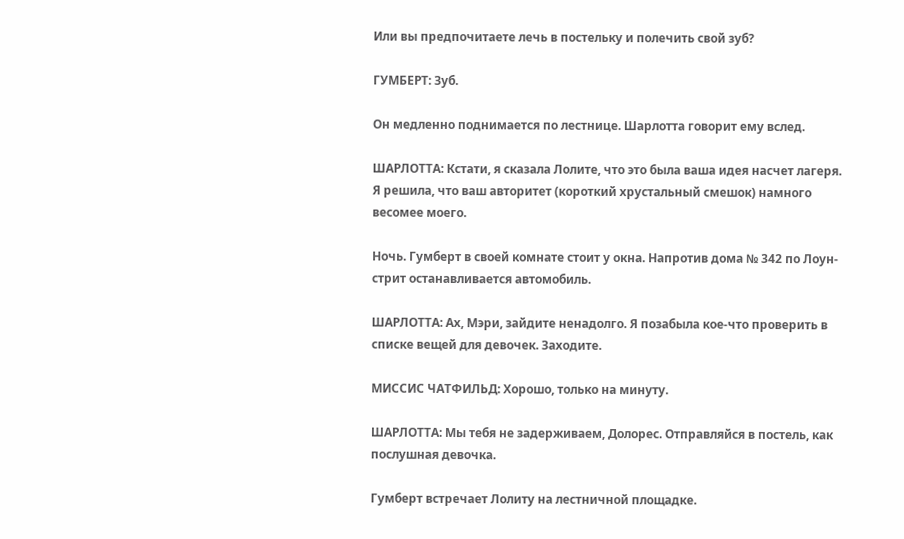Или вы предпочитаете лечь в постельку и полечить свой зуб?

ГУМБЕРТ: Зуб.

Он медленно поднимается по лестнице. Шарлотта говорит ему вслед.

ШАРЛОТТА: Кстати, я сказала Лолите, что это была ваша идея насчет лагеря. Я решила, что ваш авторитет (короткий хрустальный смешок) намного весомее моего.

Ночь. Гумберт в своей комнате стоит у окна. Напротив дома № 342 по Лоун-стрит останавливается автомобиль.

ШАРЛОТТА: Ах, Мэри, зайдите ненадолго. Я позабыла кое-что проверить в списке вещей для девочек. Заходите.

МИССИС ЧАТФИЛЬД: Хорошо, только на минуту.

ШАРЛОТТА: Мы тебя не задерживаем, Долорес. Отправляйся в постель, как послушная девочка.

Гумберт встречает Лолиту на лестничной площадке.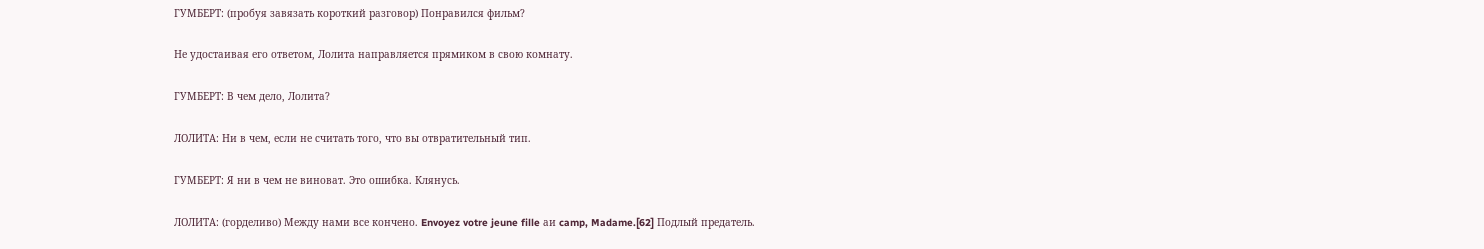ГУМБЕРТ: (пробуя завязать короткий разговор) Понравился фильм?

Не удостаивая его ответом, Лолита направляется прямиком в свою комнату.

ГУМБЕРТ: В чем дело, Лолита?

ЛОЛИТА: Ни в чем, если не считать того, что вы отвратительный тип.

ГУМБЕРТ: Я ни в чем не виноват. Это ошибка. Клянусь.

ЛОЛИТА: (горделиво) Между нами все кончено. Envoyez votre jeune fille аи camp, Madame.[62] Подлый предатель.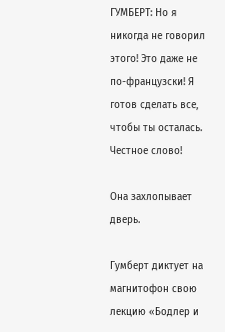ГУМБЕРТ: Но я никогда не говорил этого! Это даже не по-французски! Я готов сделать все, чтобы ты осталась. Честное слово!

Она захлопывает дверь.

Гумберт диктует на магнитофон свою лекцию «Бодлер и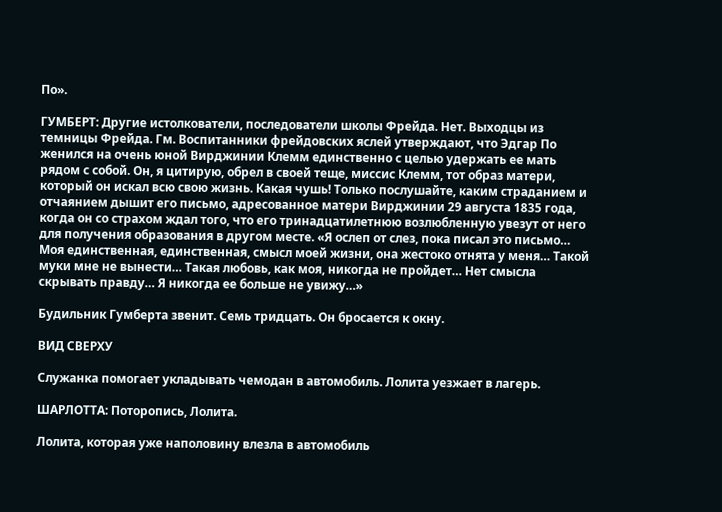По».

ГУМБЕРТ: Другие истолкователи, последователи школы Фрейда. Нет. Выходцы из темницы Фрейда. Гм. Воспитанники фрейдовских яслей утверждают, что Эдгар По женился на очень юной Вирджинии Клемм единственно с целью удержать ее мать рядом с собой. Он, я цитирую, обрел в своей теще, миссис Клемм, тот образ матери, который он искал всю свою жизнь. Какая чушь! Только послушайте, каким страданием и отчаянием дышит его письмо, адресованное матери Вирджинии 29 августа 1835 года, когда он со страхом ждал того, что его тринадцатилетнюю возлюбленную увезут от него для получения образования в другом месте. «Я ослеп от слез, пока писал это письмо… Моя единственная, единственная, смысл моей жизни, она жестоко отнята у меня… Такой муки мне не вынести… Такая любовь, как моя, никогда не пройдет… Нет смысла скрывать правду… Я никогда ее больше не увижу…»

Будильник Гумберта звенит. Семь тридцать. Он бросается к окну.

ВИД СВЕРХУ

Служанка помогает укладывать чемодан в автомобиль. Лолита уезжает в лагерь.

ШАРЛОТТА: Поторопись, Лолита.

Лолита, которая уже наполовину влезла в автомобиль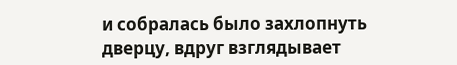и собралась было захлопнуть дверцу, вдруг взглядывает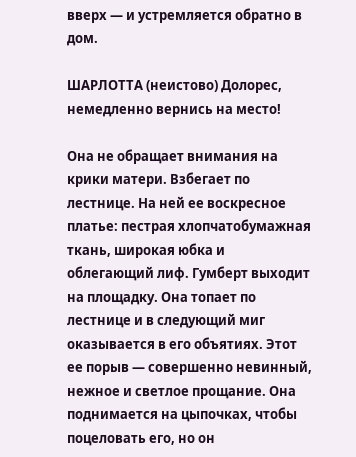вверх — и устремляется обратно в дом.

ШАРЛОТТА (неистово) Долорес, немедленно вернись на место!

Она не обращает внимания на крики матери. Взбегает по лестнице. На ней ее воскресное платье: пестрая хлопчатобумажная ткань, широкая юбка и облегающий лиф. Гумберт выходит на площадку. Она топает по лестнице и в следующий миг оказывается в его объятиях. Этот ее порыв — совершенно невинный, нежное и светлое прощание. Она поднимается на цыпочках, чтобы поцеловать его, но он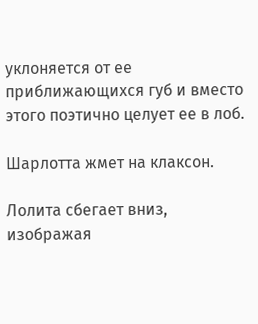уклоняется от ее приближающихся губ и вместо этого поэтично целует ее в лоб.

Шарлотта жмет на клаксон.

Лолита сбегает вниз, изображая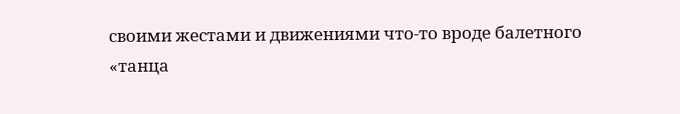своими жестами и движениями что-то вроде балетного «танца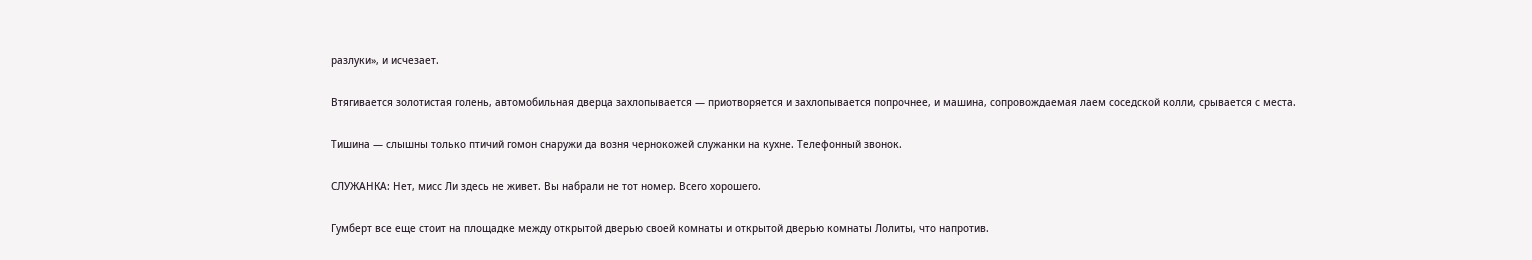разлуки», и исчезает.

Втягивается золотистая голень, автомобильная дверца захлопывается — приотворяется и захлопывается попрочнее, и машина, сопровождаемая лаем соседской колли, срывается с места.

Тишина — слышны только птичий гомон снаружи да возня чернокожей служанки на кухне. Телефонный звонок.

СЛУЖАНКА: Нет, мисс Ли здесь не живет. Вы набрали не тот номер. Всего хорошего.

Гумберт все еще стоит на площадке между открытой дверью своей комнаты и открытой дверью комнаты Лолиты, что напротив.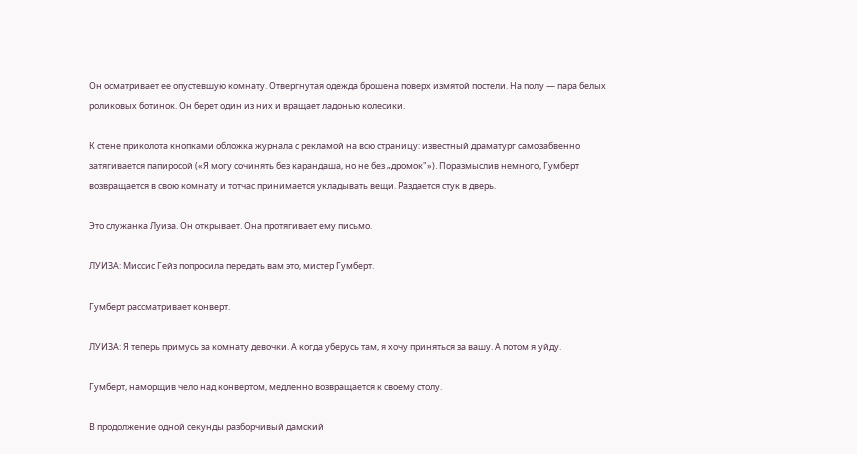Он осматривает ее опустевшую комнату. Отвергнутая одежда брошена поверх измятой постели. На полу — пара белых роликовых ботинок. Он берет один из них и вращает ладонью колесики.

К стене приколота кнопками обложка журнала с рекламой на всю страницу: известный драматург самозабвенно затягивается папиросой («Я могу сочинять без карандаша, но не без „дромок"»). Поразмыслив немного, Гумберт возвращается в свою комнату и тотчас принимается укладывать вещи. Раздается стук в дверь.

Это служанка Луиза. Он открывает. Она протягивает ему письмо.

ЛУИЗА: Миссис Гейз попросила передать вам это, мистер Гумберт.

Гумберт рассматривает конверт.

ЛУИЗА: Я теперь примусь за комнату девочки. А когда уберусь там, я хочу приняться за вашу. А потом я уйду.

Гумберт, наморщив чело над конвертом, медленно возвращается к своему столу.

В продолжение одной секунды разборчивый дамский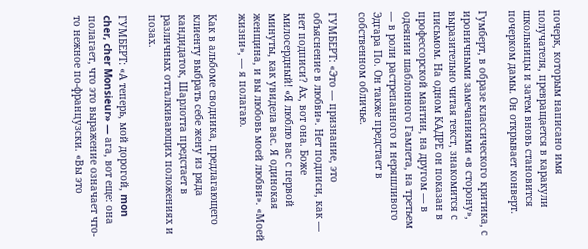почерк, которым написано имя получателя, превращается в каракули школьницы и затем вновь становится почерком дамы. Он открывает конверт.

Гумберт, в образе классического критика, с ироничными замечаниями «в сторону», выразительно читая текст, знакомится с письмом. На одном КАДРЕ он показан в профессорской мантии, на другом — в одеянии шаблонного Гамлета, на третьем — в роли растрепанного и неряшливого Эдгара По. Он также предстает в собственном обличье.

ГУМБЕРТ: «Это — признание, это объяснение в любви». Нет подписи, как — нет подписи? Ах, вот она. Боже милосердный! «Я люблю вас с первой минуты, как увидела вас. Я одинокая женщина, и вы любовь моей любви». «Моей жизни», — я полагаю.

Как в альбоме сводника, предлагающего клиенту выбрать себе жену из ряда кандидаток, Шарлотта предстает в различных отталкивающих положениях и позах.

ГУМБЕРТ: «А теперь, мой дорогой, mon cher, cher Monsieur» — ага, вот еще: она полагает, что это выражение означает что-то нежное по-французски. «Вы это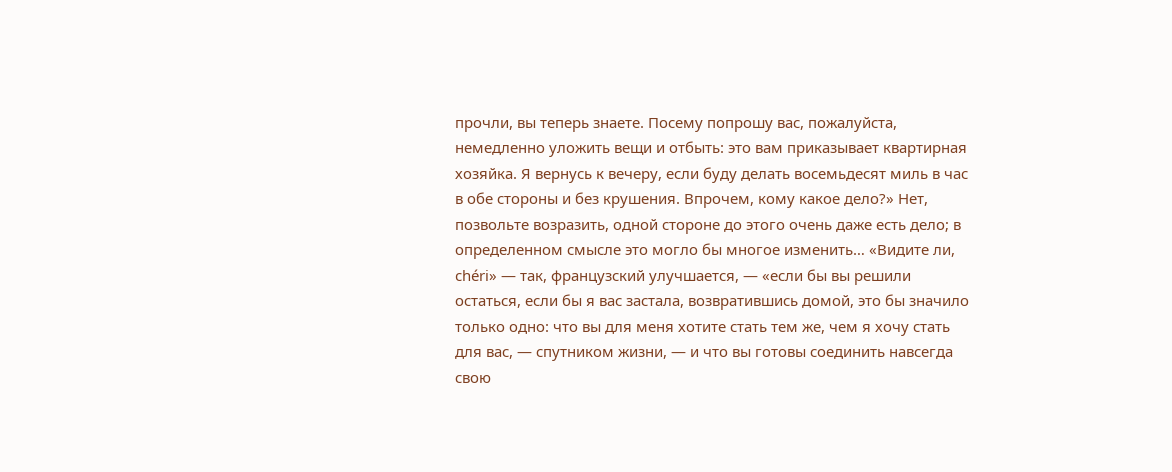прочли, вы теперь знаете. Посему попрошу вас, пожалуйста, немедленно уложить вещи и отбыть: это вам приказывает квартирная хозяйка. Я вернусь к вечеру, если буду делать восемьдесят миль в час в обе стороны и без крушения. Впрочем, кому какое дело?» Нет, позвольте возразить, одной стороне до этого очень даже есть дело; в определенном смысле это могло бы многое изменить… «Видите ли, chéri» — так, французский улучшается, — «если бы вы решили остаться, если бы я вас застала, возвратившись домой, это бы значило только одно: что вы для меня хотите стать тем же, чем я хочу стать для вас, — спутником жизни, — и что вы готовы соединить навсегда свою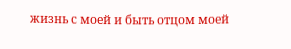жизнь с моей и быть отцом моей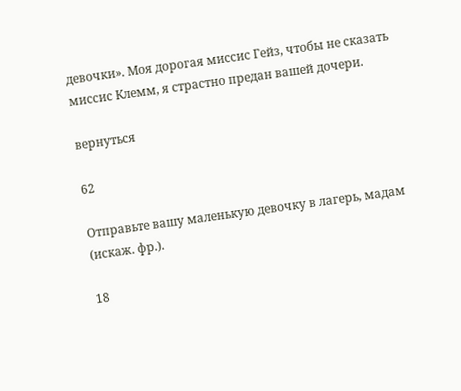девочки». Моя дорогая миссис Гейз, чтобы не сказать миссис Клемм, я страстно предан вашей дочери.

вернуться

62

Отправьте вашу маленькую девочку в лагерь, мадам (искаж. фр.).

18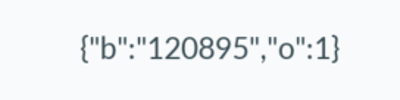{"b":"120895","o":1}